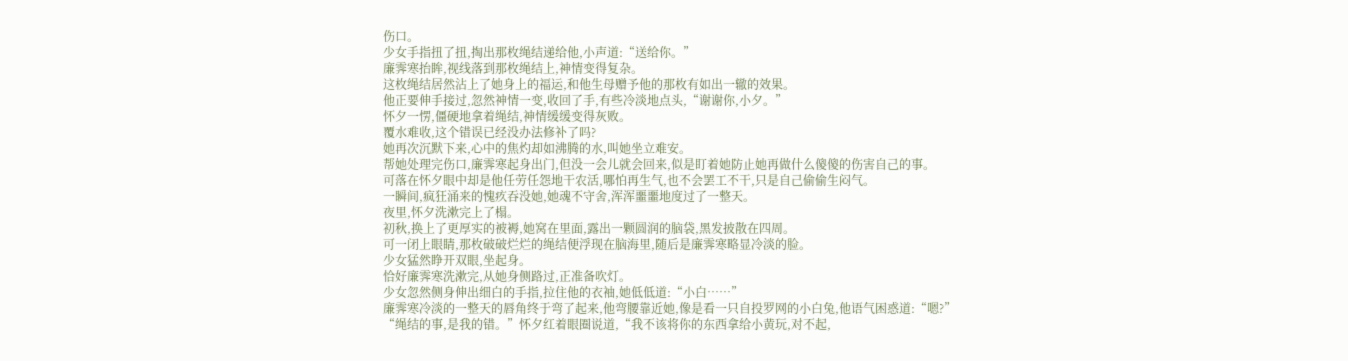伤口。
少女手指扭了扭,掏出那枚绳结递给他,小声道:“送给你。”
廉霁寒抬眸,视线落到那枚绳结上,神情变得复杂。
这枚绳结居然沾上了她身上的福运,和他生母赠予他的那枚有如出一辙的效果。
他正要伸手接过,忽然神情一变,收回了手,有些冷淡地点头,“谢谢你,小夕。”
怀夕一愣,僵硬地拿着绳结,神情缓缓变得灰败。
覆水难收,这个错误已经没办法修补了吗?
她再次沉默下来,心中的焦灼却如沸腾的水,叫她坐立难安。
帮她处理完伤口,廉霁寒起身出门,但没一会儿就会回来,似是盯着她防止她再做什么傻傻的伤害自己的事。
可落在怀夕眼中却是他任劳任怨地干农活,哪怕再生气,也不会罢工不干,只是自己偷偷生闷气。
一瞬间,疯狂涌来的愧疚吞没她,她魂不守舍,浑浑噩噩地度过了一整天。
夜里,怀夕洗漱完上了榻。
初秋,换上了更厚实的被褥,她窝在里面,露出一颗圆润的脑袋,黑发披散在四周。
可一闭上眼睛,那枚破破烂烂的绳结便浮现在脑海里,随后是廉霁寒略显冷淡的脸。
少女猛然睁开双眼,坐起身。
恰好廉霁寒洗漱完,从她身侧路过,正准备吹灯。
少女忽然侧身伸出细白的手指,拉住他的衣袖,她低低道:“小白……”
廉霁寒冷淡的一整天的唇角终于弯了起来,他弯腰靠近她,像是看一只自投罗网的小白兔,他语气困惑道:“嗯?”
“绳结的事,是我的错。”怀夕红着眼圈说道,“我不该将你的东西拿给小黄玩,对不起,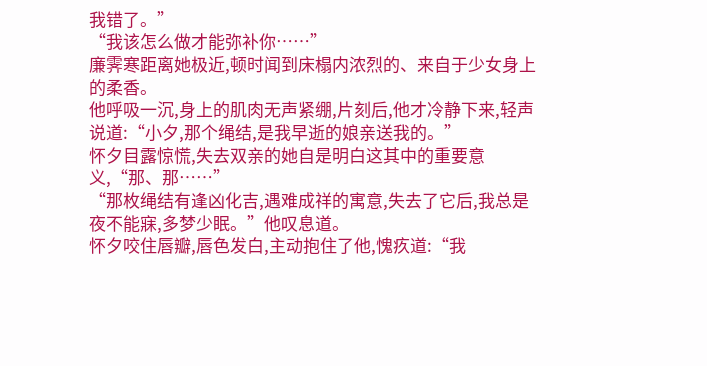我错了。”
“我该怎么做才能弥补你……”
廉霁寒距离她极近,顿时闻到床榻内浓烈的、来自于少女身上的柔香。
他呼吸一沉,身上的肌肉无声紧绷,片刻后,他才冷静下来,轻声说道:“小夕,那个绳结,是我早逝的娘亲送我的。”
怀夕目露惊慌,失去双亲的她自是明白这其中的重要意义,“那、那……”
“那枚绳结有逢凶化吉,遇难成祥的寓意,失去了它后,我总是夜不能寐,多梦少眠。”他叹息道。
怀夕咬住唇瓣,唇色发白,主动抱住了他,愧疚道:“我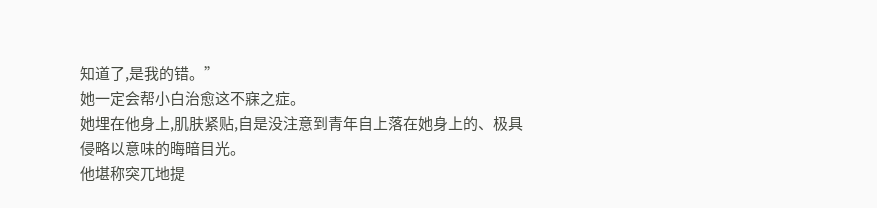知道了,是我的错。”
她一定会帮小白治愈这不寐之症。
她埋在他身上,肌肤紧贴,自是没注意到青年自上落在她身上的、极具侵略以意味的晦暗目光。
他堪称突兀地提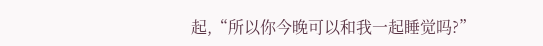起,“所以你今晚可以和我一起睡觉吗?”